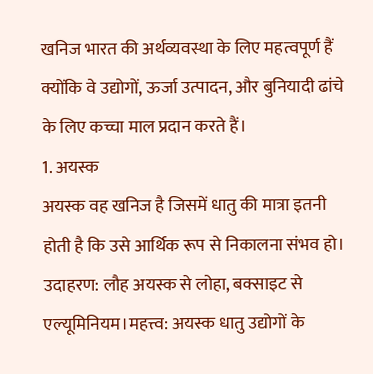खनिज भारत की अर्थव्यवस्था के लिए महत्वपूर्ण हैं क्योंकि वे उद्योगों, ऊर्जा उत्पादन, और बुनियादी ढांचे के लिए कच्चा माल प्रदान करते हैं।
1. अयस्क
अयस्क वह खनिज है जिसमें धातु की मात्रा इतनी होती है कि उसे आर्थिक रूप से निकालना संभव हो। उदाहरण: लौह अयस्क से लोहा, बक्साइट से एल्यूमिनियम।महत्त्व: अयस्क धातु उद्योगों के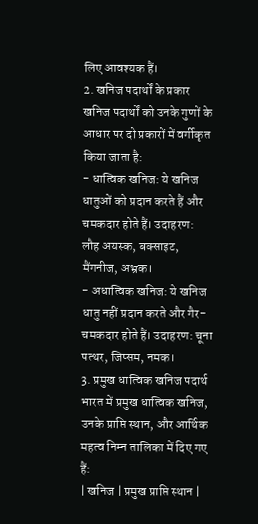लिए आवश्यक हैं।
2. खनिज पदार्थों के प्रकार
खनिज पदार्थों को उनके गुणों के आधार पर दो प्रकारों में वर्गीकृत किया जाता है:
- धात्विक खनिज: ये खनिज धातुओं को प्रदान करते हैं और चमकदार होते हैं। उदाहरण: लौह अयस्क, बक्साइट, मैंगनीज, अभ्रक।
- अधात्विक खनिज: ये खनिज धातु नहीं प्रदान करते और गैर-चमकदार होते हैं। उदाहरण: चूना पत्थर, जिप्सम, नमक।
3. प्रमुख धात्विक खनिज पदार्थ
भारत में प्रमुख धात्विक खनिज, उनके प्राप्ति स्थान, और आर्थिक महत्व निम्न तालिका में दिए गए हैं:
| खनिज | प्रमुख प्राप्ति स्थान |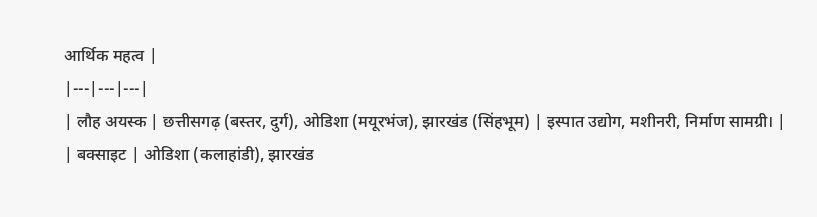आर्थिक महत्व |
|---|---|---|
| लौह अयस्क | छत्तीसगढ़ (बस्तर, दुर्ग), ओडिशा (मयूरभंज), झारखंड (सिंहभूम) | इस्पात उद्योग, मशीनरी, निर्माण सामग्री। |
| बक्साइट | ओडिशा (कलाहांडी), झारखंड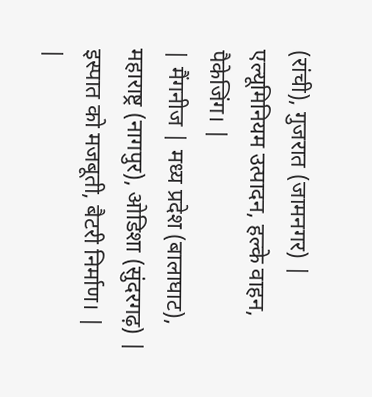(रांची), गुजरात (जामनगर) | एल्यूमिनियम उत्पादन, हल्के वाहन, पैकेजिंग। |
| मैंगनीज | मध्य प्रदेश (बालाघाट), महाराष्ट्र (नागपुर), ओडिशा (सुंदरगढ़) | इस्पात को मजबूती, बैटरी निर्माण। |
|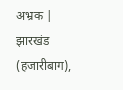अभ्रक | झारखंड (हजारीबाग),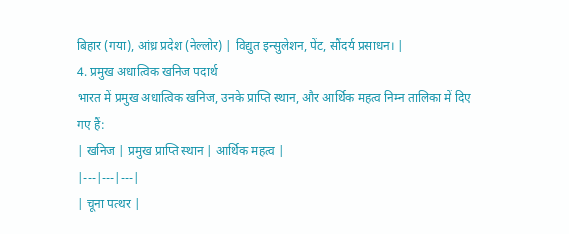बिहार (गया), आंध्र प्रदेश (नेल्लोर) | विद्युत इन्सुलेशन, पेंट, सौंदर्य प्रसाधन। |
4. प्रमुख अधात्विक खनिज पदार्थ
भारत में प्रमुख अधात्विक खनिज, उनके प्राप्ति स्थान, और आर्थिक महत्व निम्न तालिका में दिए गए हैं:
| खनिज | प्रमुख प्राप्ति स्थान | आर्थिक महत्व |
|---|---|---|
| चूना पत्थर |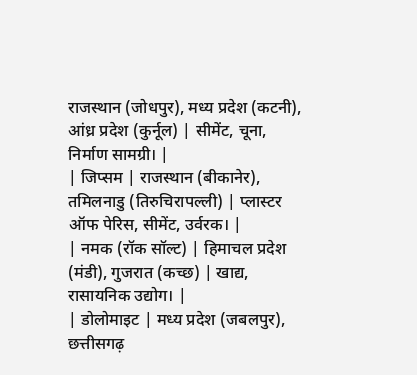राजस्थान (जोधपुर), मध्य प्रदेश (कटनी), आंध्र प्रदेश (कुर्नूल) | सीमेंट, चूना, निर्माण सामग्री। |
| जिप्सम | राजस्थान (बीकानेर), तमिलनाडु (तिरुचिरापल्ली) | प्लास्टर ऑफ पेरिस, सीमेंट, उर्वरक। |
| नमक (रॉक सॉल्ट) | हिमाचल प्रदेश (मंडी), गुजरात (कच्छ) | खाद्य, रासायनिक उद्योग। |
| डोलोमाइट | मध्य प्रदेश (जबलपुर), छत्तीसगढ़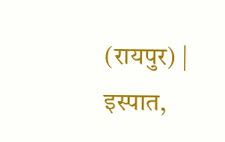(रायपुर) | इस्पात,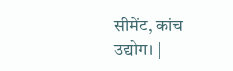सीमेंट, कांच उद्योग। |